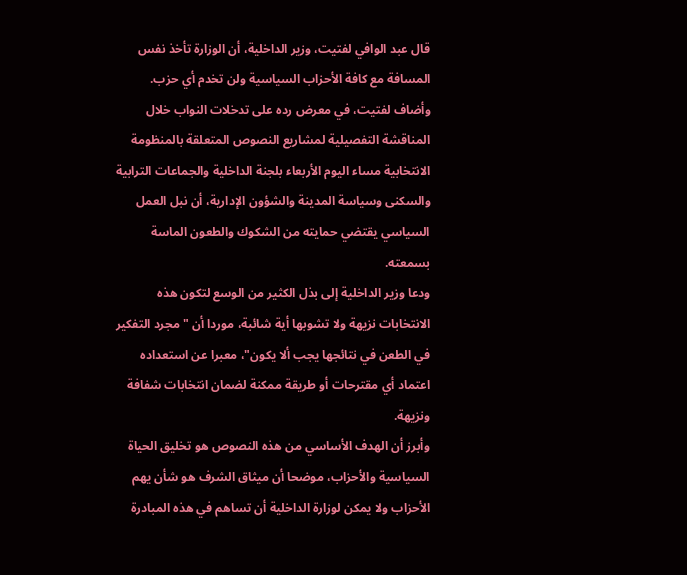قال عبد الوافي لفتيت، وزير الداخلية، أن الوزارة تأخذ نفس المسافة مع كافة الأحزاب السياسية ولن تخدم أي حزب.
وأضاف لفتيت، في معرض رده على تدخلات النواب خلال المناقشة التفصيلية لمشاريع النصوص المتعلقة بالمنظومة الانتخابية مساء اليوم الأربعاء بلجنة الداخلية والجماعات الترابية والسكنى وسياسة المدينة والشؤون الإدارية، أن نبل العمل السياسي يقتضي حمايته من الشكوك والطعون الماسة بسمعته.
ودعا وزير الداخلية إلى بذل الكثير من الوسع لتكون هذه الانتخابات نزيهة ولا تشوبها أية شائبة، موردا أن "مجرد التفكير في الطعن في نتائجها يجب ألا يكون"، معبرا عن استعداده اعتماد أي مقترحات أو طريقة ممكنة لضمان انتخابات شفافة ونزيهة.
وأبرز أن الهدف الأساسي من هذه النصوص هو تخليق الحياة السياسية والأحزاب، موضحا أن ميثاق الشرف هو شأن يهم الأحزاب ولا يمكن لوزارة الداخلية أن تساهم في هذه المبادرة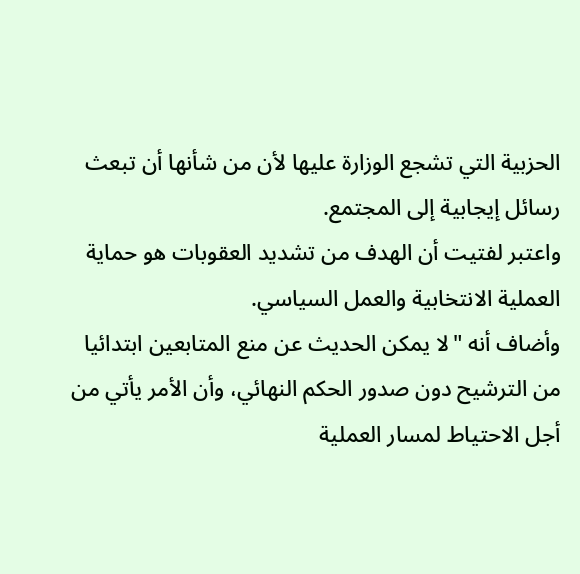الحزبية التي تشجع الوزارة عليها لأن من شأنها أن تبعث رسائل إيجابية إلى المجتمع.
واعتبر لفتيت أن الهدف من تشديد العقوبات هو حماية العملية الانتخابية والعمل السياسي.
وأضاف أنه "لا يمكن الحديث عن منع المتابعين ابتدائيا من الترشيح دون صدور الحكم النهائي، وأن الأمر يأتي من أجل الاحتياط لمسار العملية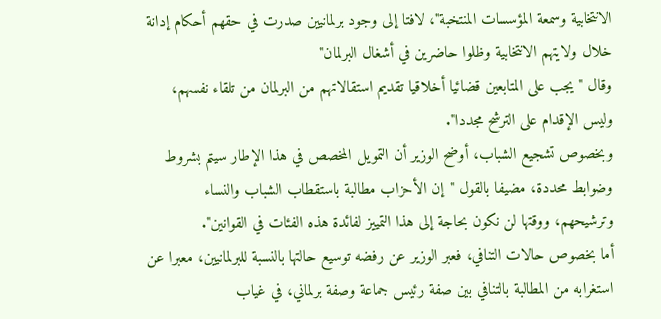الانتخابية وسمعة المؤسسات المنتخبة"، لافتا إلى وجود برلمانيين صدرت في حقهم أحكام إدانة خلال ولايتهم الانتخابية وظلوا حاضرين في أشغال البرلمان"
وقال "يجب على المتابعين قضائيا أخلاقيا تقديم استقالاتهم من البرلمان من تلقاء نفسهم، وليس الإقدام على الترشح مجددا".
وبخصوص تشجيع الشباب، أوضح الوزير أن التمويل المخصص في هذا الإطار سيتم بشروط وضوابط محددة، مضيفا بالقول "إن الأحزاب مطالبة باستقطاب الشباب والنساء وترشيحهم، ووقتها لن نكون بحاجة إلى هذا التمييز لفائدة هذه الفئات في القوانين".
أما بخصوص حالات التنافي، فعبر الوزير عن رفضه توسيع حالتها بالنسبة للبرلمانيين، معبرا عن استغرابه من المطالبة بالتنافي بين صفة رئيس جماعة وصفة برلماني، في غياب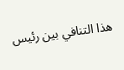هذا التنافي بين رئيس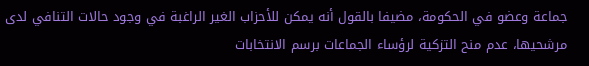جماعة وعضو في الحكومة، مضيفا بالقول أنه يمكن للأحزاب الغير الراغبة في وجود حالات التنافي لدى مرشحيها، عدم منح التزكية لرؤساء الجماعات برسم الانتخابات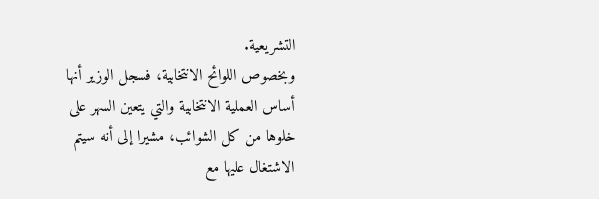التشريعية.
وبخصوص اللوائح الانتخابية، فسجل الوزير أنها أساس العملية الانتخابية والتي يتعين السهر على خلوها من كل الشوائب، مشيرا إلى أنه سيتم الاشتغال عليها مع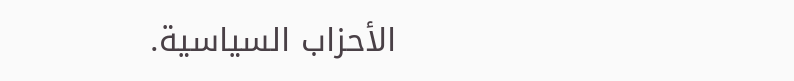الأحزاب السياسية.